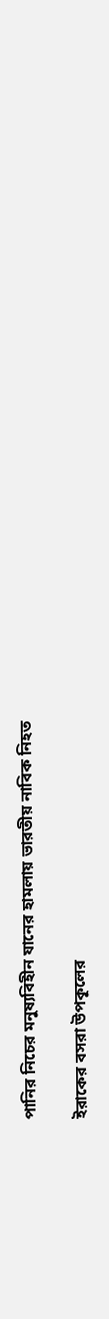পানির নিচের মনুষ্যবিহীন যানের হামলায় ভারতীয় নাবিক নিহত

ইরাকের বসরা উপকূলের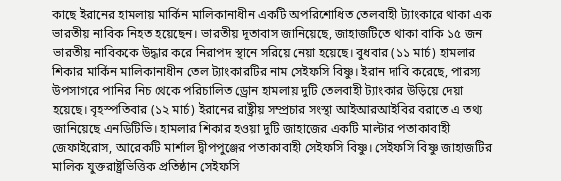কাছে ইরানের হামলায় মার্কিন মালিকানাধীন একটি অপরিশোধিত তেলবাহী ট্যাংকারে থাকা এক ভারতীয় নাবিক নিহত হয়েছেন। ভারতীয় দূতাবাস জানিয়েছে, জাহাজটিতে থাকা বাকি ১৫ জন ভারতীয় নাবিককে উদ্ধার করে নিরাপদ স্থানে সরিয়ে নেয়া হয়েছে। বুধবার (১১ মার্চ) হামলার শিকার মার্কিন মালিকানাধীন তেল ট্যাংকারটির নাম সেইফসি বিষ্ণু। ইরান দাবি করেছে, পারস্য উপসাগরে পানির নিচ থেকে পরিচালিত ড্রোন হামলায় দুটি তেলবাহী ট্যাংকার উড়িয়ে দেয়া হয়েছে। বৃহস্পতিবার (১২ মার্চ) ইরানের রাষ্ট্রীয় সম্প্রচার সংস্থা আইআরআইবির বরাতে এ তথ্য জানিয়েছে এনডিটিভি। হামলার শিকার হওয়া দুটি জাহাজের একটি মাল্টার পতাকাবাহী জেফাইরোস, আরেকটি মার্শাল দ্বীপপুঞ্জের পতাকাবাহী সেইফসি বিষ্ণু। সেইফসি বিষ্ণু জাহাজটির মালিক যুক্তরাষ্ট্রভিত্তিক প্রতিষ্ঠান সেইফসি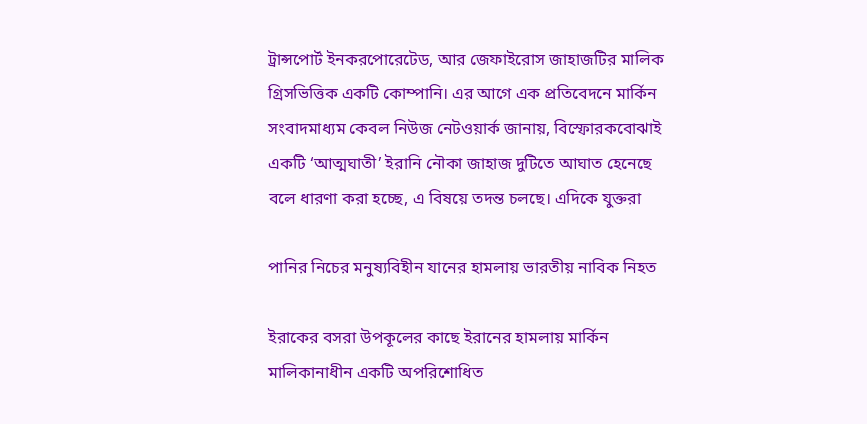ট্রান্সপোর্ট ইনকরপোরেটেড, আর জেফাইরোস জাহাজটির মালিক গ্রিসভিত্তিক একটি কোম্পানি। এর আগে এক প্রতিবেদনে মার্কিন সংবাদমাধ্যম কেবল নিউজ নেটওয়ার্ক জানায়, বিস্ফোরকবোঝাই একটি ‘আত্মঘাতী’ ইরানি নৌকা জাহাজ দুটিতে আঘাত হেনেছে বলে ধারণা করা হচ্ছে, এ বিষয়ে তদন্ত চলছে। এদিকে যুক্তরা

পানির নিচের মনুষ্যবিহীন যানের হামলায় ভারতীয় নাবিক নিহত

ইরাকের বসরা উপকূলের কাছে ইরানের হামলায় মার্কিন মালিকানাধীন একটি অপরিশোধিত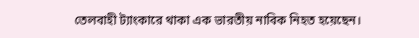তেলবাহী ট্যাংকারে থাকা এক ভারতীয় নাবিক নিহত হয়েছেন।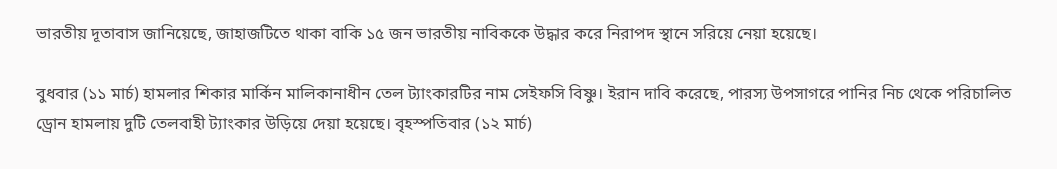ভারতীয় দূতাবাস জানিয়েছে, জাহাজটিতে থাকা বাকি ১৫ জন ভারতীয় নাবিককে উদ্ধার করে নিরাপদ স্থানে সরিয়ে নেয়া হয়েছে।

বুধবার (১১ মার্চ) হামলার শিকার মার্কিন মালিকানাধীন তেল ট্যাংকারটির নাম সেইফসি বিষ্ণু। ইরান দাবি করেছে, পারস্য উপসাগরে পানির নিচ থেকে পরিচালিত ড্রোন হামলায় দুটি তেলবাহী ট্যাংকার উড়িয়ে দেয়া হয়েছে। বৃহস্পতিবার (১২ মার্চ)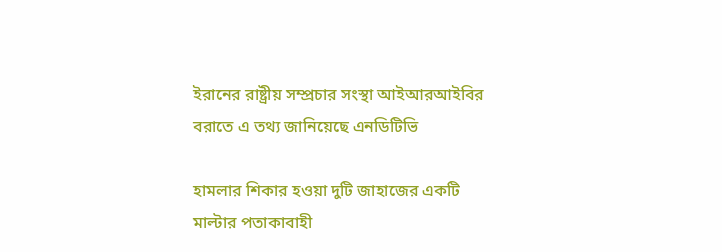ইরানের রাষ্ট্রীয় সম্প্রচার সংস্থা আইআরআইবির বরাতে এ তথ্য জানিয়েছে এনডিটিভি

হামলার শিকার হওয়া দুটি জাহাজের একটি মাল্টার পতাকাবাহী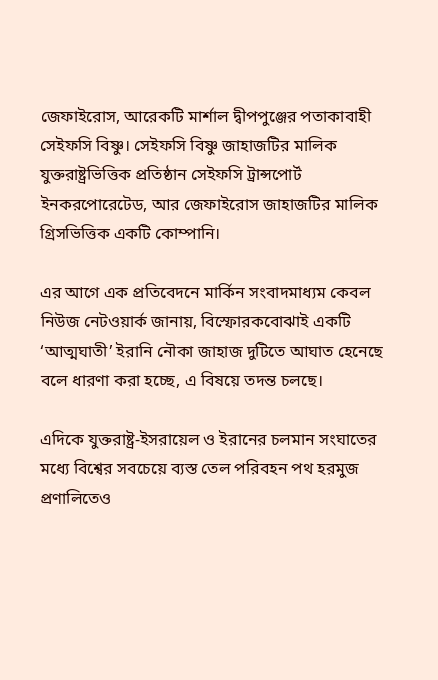জেফাইরোস, আরেকটি মার্শাল দ্বীপপুঞ্জের পতাকাবাহী সেইফসি বিষ্ণু। সেইফসি বিষ্ণু জাহাজটির মালিক যুক্তরাষ্ট্রভিত্তিক প্রতিষ্ঠান সেইফসি ট্রান্সপোর্ট ইনকরপোরেটেড, আর জেফাইরোস জাহাজটির মালিক গ্রিসভিত্তিক একটি কোম্পানি।

এর আগে এক প্রতিবেদনে মার্কিন সংবাদমাধ্যম কেবল নিউজ নেটওয়ার্ক জানায়, বিস্ফোরকবোঝাই একটি ‘আত্মঘাতী’ ইরানি নৌকা জাহাজ দুটিতে আঘাত হেনেছে বলে ধারণা করা হচ্ছে, এ বিষয়ে তদন্ত চলছে।

এদিকে যুক্তরাষ্ট্র-ইসরায়েল ও ইরানের চলমান সংঘাতের মধ্যে বিশ্বের সবচেয়ে ব্যস্ত তেল পরিবহন পথ হরমুজ প্রণালিতেও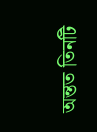অন্তত তিনটি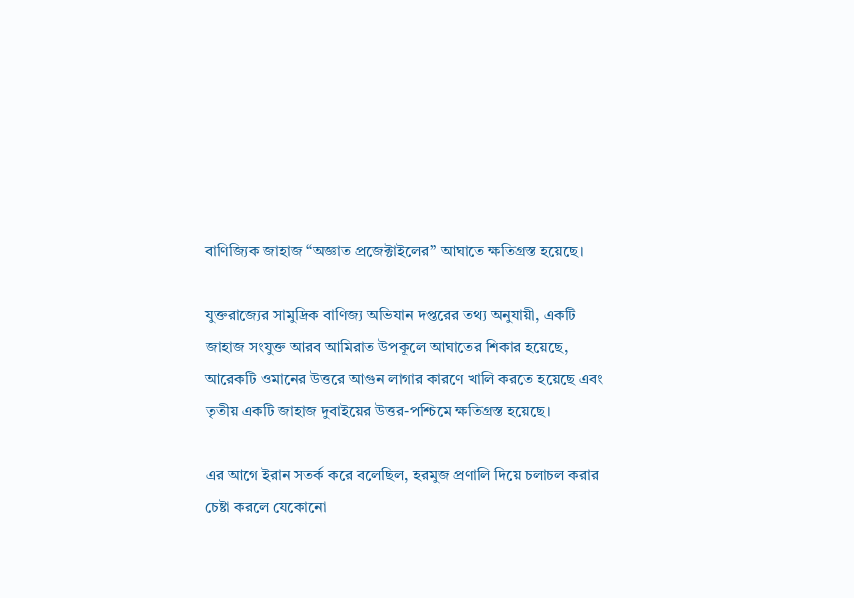বাণিজ্যিক জাহাজ “অজ্ঞাত প্রজেক্টাইলের” আঘাতে ক্ষতিগ্রস্ত হয়েছে।

যুক্তরাজ্যের সামুদ্রিক বাণিজ্য অভিযান দপ্তরের তথ্য অনুযায়ী, একটি জাহাজ সংযুক্ত আরব আমিরাত উপকূলে আঘাতের শিকার হয়েছে, আরেকটি ওমানের উত্তরে আগুন লাগার কারণে খালি করতে হয়েছে এবং তৃতীয় একটি জাহাজ দুবাইয়ের উত্তর-পশ্চিমে ক্ষতিগ্রস্ত হয়েছে।

এর আগে ইরান সতর্ক করে বলেছিল, হরমুজ প্রণালি দিয়ে চলাচল করার চেষ্টা করলে যেকোনো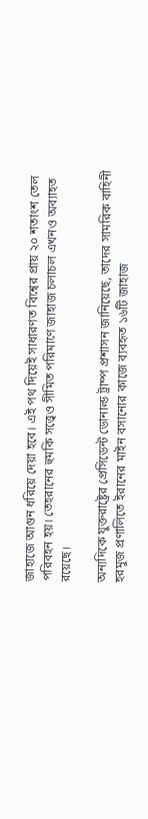জাহাজে আগুন ধরিয়ে দেয়া হবে। এই পথ দিয়েই সাধারণত বিশ্বের প্রায় ২০ শতাংশ তেল পরিবহন হয়। তেহরানের হুমকি সত্ত্বেও সীমিত পরিমাণে জাহাজ চলাচল এখনও অব্যাহত রয়েছে।

অন্যদিকে যুক্তরাষ্ট্রের প্রেসিডেন্ট ডোনাল্ড ট্রাম্প প্রশাসন জানিয়েছে, তাদের সামরিক বাহিনী হরমুজ প্রণালিতে ইরানের মাইন বসানোর কাজে ব্যবহৃত ১৬টি জাহাজ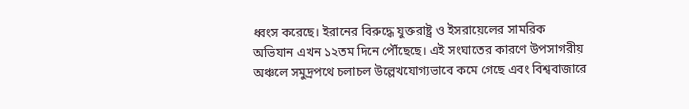ধ্বংস করেছে। ইরানের বিরুদ্ধে যুক্তরাষ্ট্র ও ইসরায়েলের সামরিক অভিযান এখন ১২তম দিনে পৌঁছেছে। এই সংঘাতের কারণে উপসাগরীয় অঞ্চলে সমুদ্রপথে চলাচল উল্লেখযোগ্যভাবে কমে গেছে এবং বিশ্ববাজারে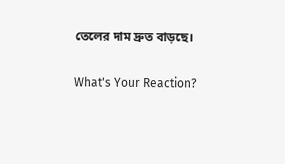তেলের দাম দ্রুত বাড়ছে।

What's Your Reaction?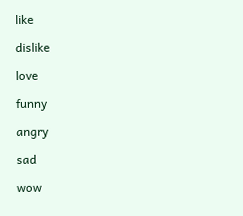like

dislike

love

funny

angry

sad

wow